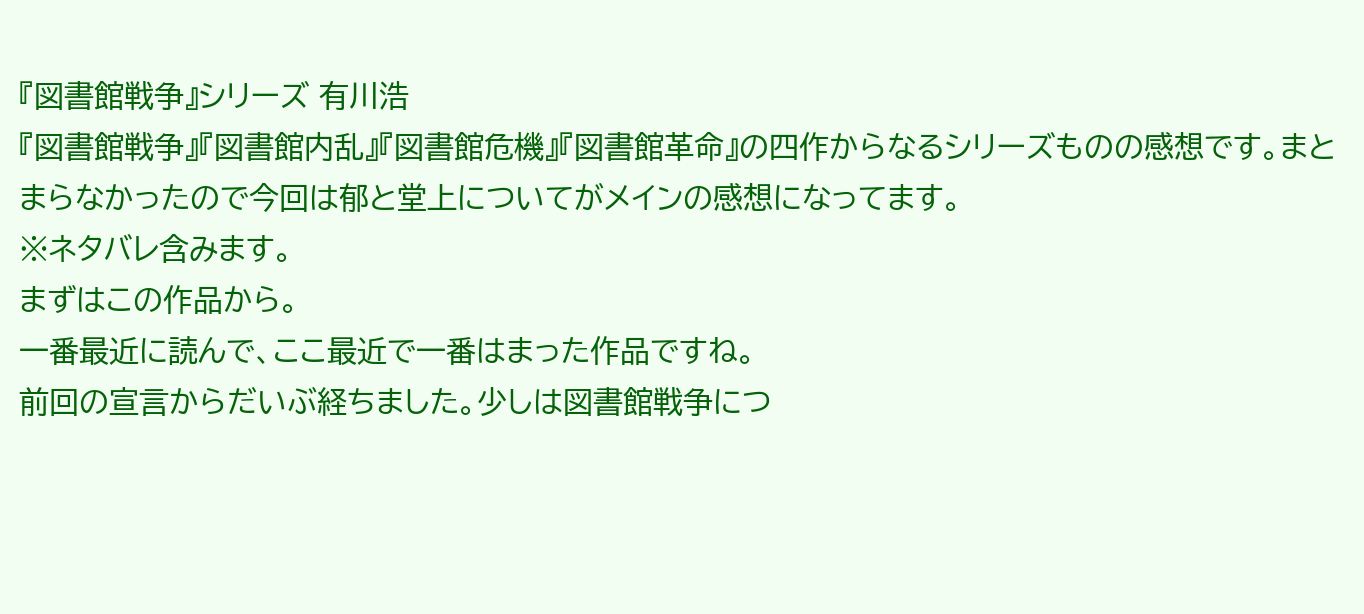『図書館戦争』シリーズ 有川浩
『図書館戦争』『図書館内乱』『図書館危機』『図書館革命』の四作からなるシリーズものの感想です。まとまらなかったので今回は郁と堂上についてがメインの感想になってます。
※ネタバレ含みます。
まずはこの作品から。
一番最近に読んで、ここ最近で一番はまった作品ですね。
前回の宣言からだいぶ経ちました。少しは図書館戦争につ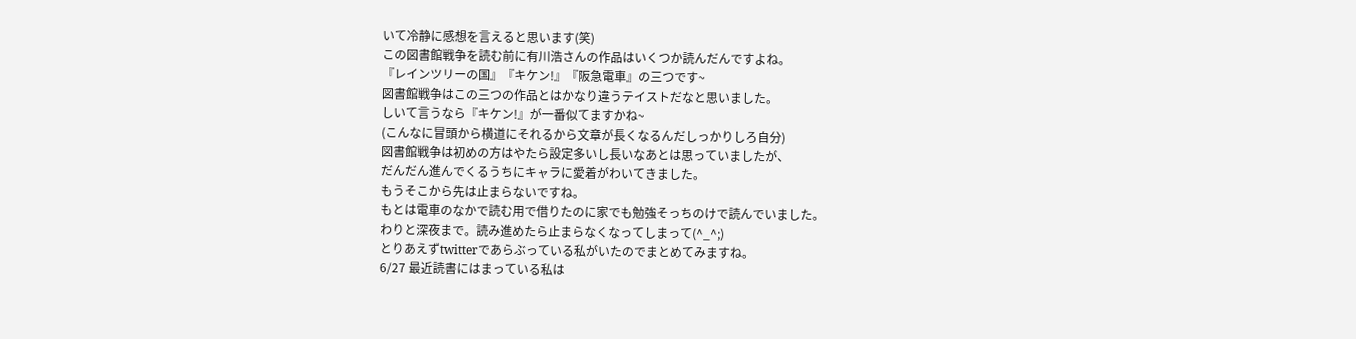いて冷静に感想を言えると思います(笑)
この図書館戦争を読む前に有川浩さんの作品はいくつか読んだんですよね。
『レインツリーの国』『キケン!』『阪急電車』の三つです~
図書館戦争はこの三つの作品とはかなり違うテイストだなと思いました。
しいて言うなら『キケン!』が一番似てますかね~
(こんなに冒頭から横道にそれるから文章が長くなるんだしっかりしろ自分)
図書館戦争は初めの方はやたら設定多いし長いなあとは思っていましたが、
だんだん進んでくるうちにキャラに愛着がわいてきました。
もうそこから先は止まらないですね。
もとは電車のなかで読む用で借りたのに家でも勉強そっちのけで読んでいました。
わりと深夜まで。読み進めたら止まらなくなってしまって(^_^;)
とりあえずtwitterであらぶっている私がいたのでまとめてみますね。
6/27 最近読書にはまっている私は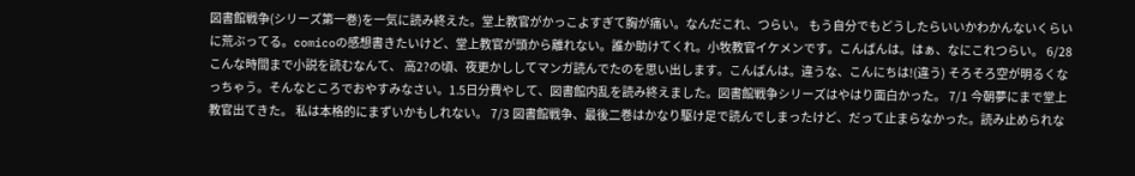図書館戦争(シリーズ第一巻)を一気に読み終えた。堂上教官がかっこよすぎて胸が痛い。なんだこれ、つらい。 もう自分でもどうしたらいいかわかんないくらいに荒ぶってる。comicoの感想書きたいけど、堂上教官が頭から離れない。誰か助けてくれ。小牧教官イケメンです。こんばんは。はぁ、なにこれつらい。 6/28 こんな時間まで小説を読むなんて、 高2?の頃、夜更かししてマンガ読んでたのを思い出します。こんばんは。違うな、こんにちは!(違う) そろそろ空が明るくなっちゃう。そんなところでおやすみなさい。1.5日分費やして、図書館内乱を読み終えました。図書館戦争シリーズはやはり面白かった。 7/1 今朝夢にまで堂上教官出てきた。 私は本格的にまずいかもしれない。 7/3 図書館戦争、最後二巻はかなり駆け足で読んでしまったけど、だって止まらなかった。読み止められな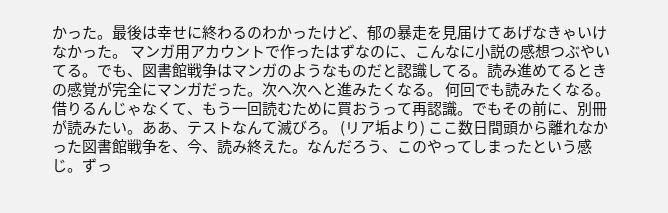かった。最後は幸せに終わるのわかったけど、郁の暴走を見届けてあげなきゃいけなかった。 マンガ用アカウントで作ったはずなのに、こんなに小説の感想つぶやいてる。でも、図書館戦争はマンガのようなものだと認識してる。読み進めてるときの感覚が完全にマンガだった。次へ次へと進みたくなる。 何回でも読みたくなる。借りるんじゃなくて、もう一回読むために買おうって再認識。でもその前に、別冊が読みたい。ああ、テストなんて滅びろ。 (リア垢より) ここ数日間頭から離れなかった図書館戦争を、今、読み終えた。なんだろう、このやってしまったという感じ。ずっ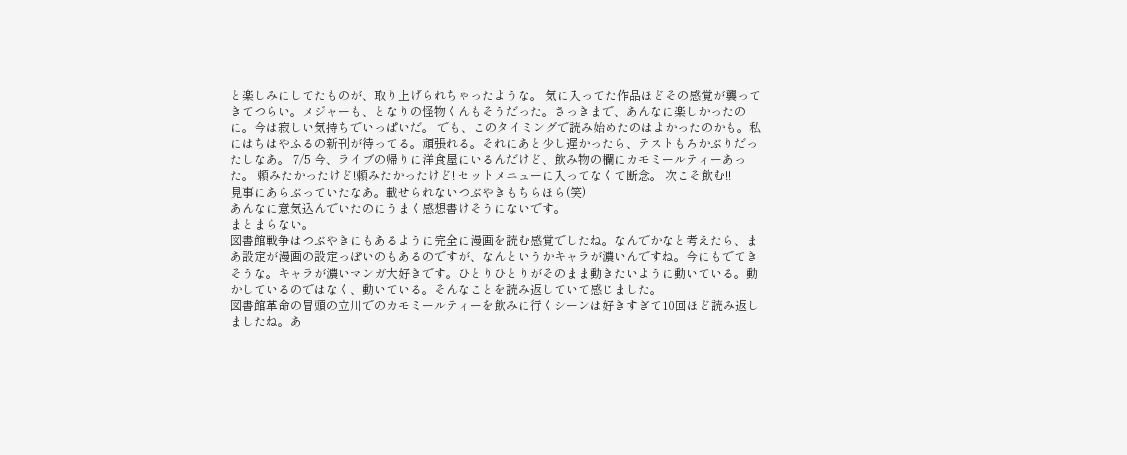と楽しみにしてたものが、取り上げられちゃったような。 気に入ってた作品ほどその感覚が襲ってきてつらい。メジャーも、となりの怪物くんもそうだった。さっきまで、あんなに楽しかったのに。今は寂しい気持ちでいっぱいだ。 でも、このタイミングで読み始めたのはよかったのかも。私にはちはやふるの新刊が待ってる。頑張れる。それにあと少し遅かったら、テストもろかぶりだったしなあ。 7/5 今、ライブの帰りに洋食屋にいるんだけど、飲み物の欄にカモミールティーあった。 頼みたかったけど!頼みたかったけど! セットメニューに入ってなくて断念。 次こそ飲む!!
見事にあらぶっていたなあ。載せられないつぶやきもちらほら(笑)
あんなに意気込んでいたのにうまく感想書けそうにないです。
まとまらない。
図書館戦争はつぶやきにもあるように完全に漫画を読む感覚でしたね。なんでかなと考えたら、まあ設定が漫画の設定っぽいのもあるのですが、なんというかキャラが濃いんですね。今にもでてきそうな。キャラが濃いマンガ大好きです。ひとりひとりがそのまま動きたいように動いている。動かしているのではなく、動いている。そんなことを読み返していて感じました。
図書館革命の冒頭の立川でのカモミールティーを飲みに行くシーンは好きすぎて10回ほど読み返しましたね。あ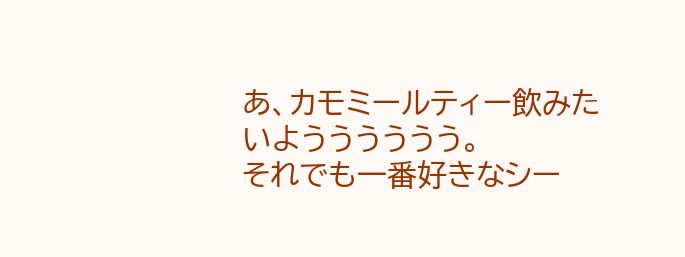あ、カモミールティー飲みたいようううううう。
それでも一番好きなシー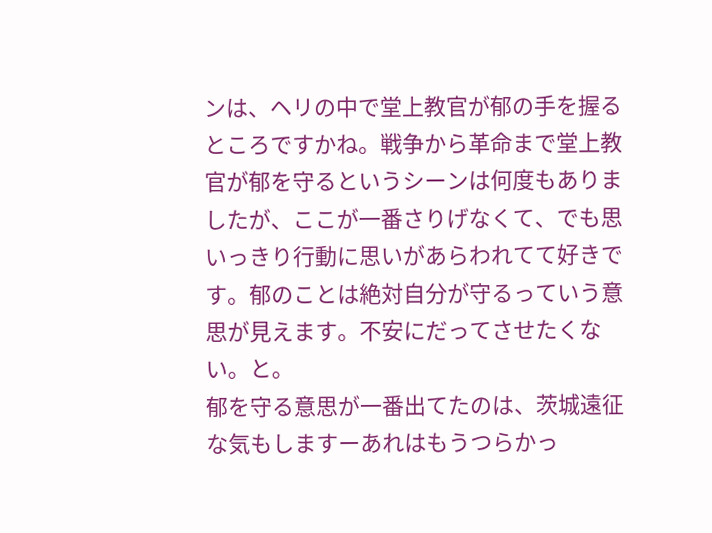ンは、ヘリの中で堂上教官が郁の手を握るところですかね。戦争から革命まで堂上教官が郁を守るというシーンは何度もありましたが、ここが一番さりげなくて、でも思いっきり行動に思いがあらわれてて好きです。郁のことは絶対自分が守るっていう意思が見えます。不安にだってさせたくない。と。
郁を守る意思が一番出てたのは、茨城遠征な気もしますーあれはもうつらかっ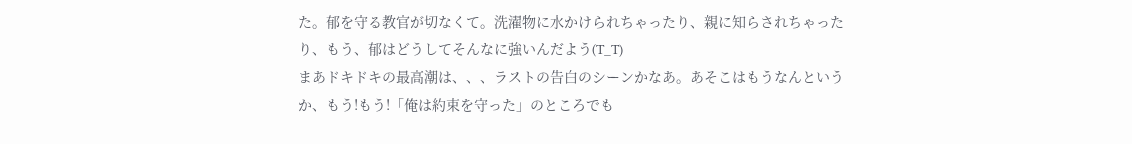た。郁を守る教官が切なくて。洗濯物に水かけられちゃったり、親に知らされちゃったり、もう、郁はどうしてそんなに強いんだよう(T_T)
まあドキドキの最高潮は、、、ラストの告白のシーンかなあ。あそこはもうなんというか、もう!もう!「俺は約束を守った」のところでも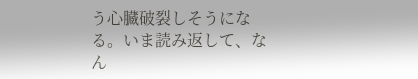う心臓破裂しそうになる。いま読み返して、なん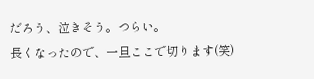だろう、泣きそう。つらい。
長くなったので、一旦ここで切ります(笑)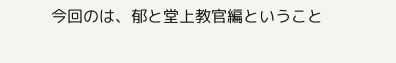今回のは、郁と堂上教官編ということ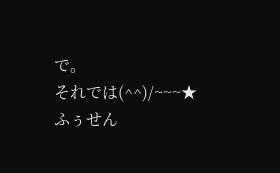で。
それでは(^^)/~~~★
ふぅせん